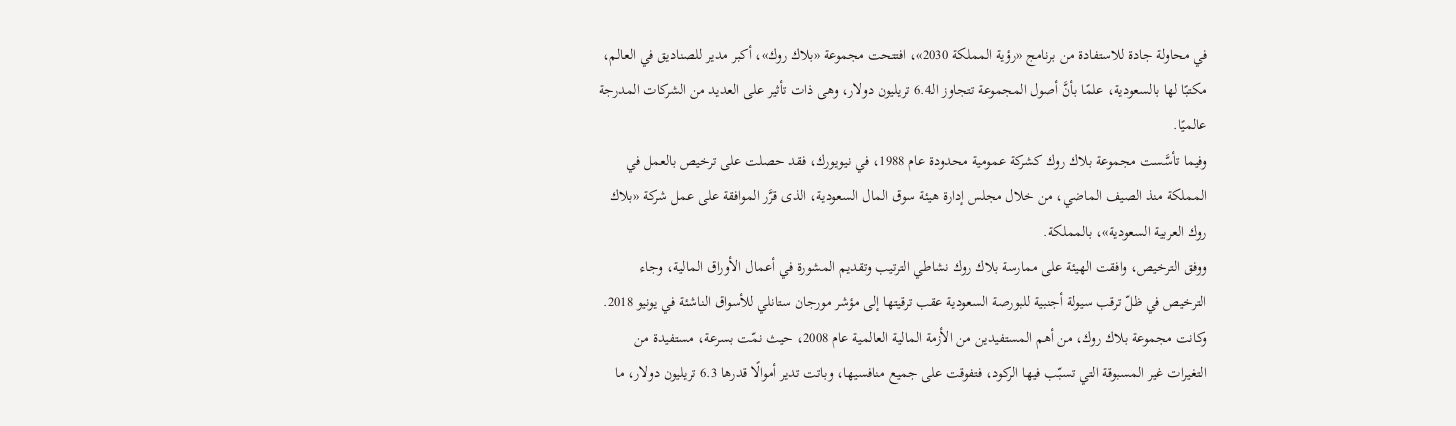في محاولة جادة للاستفادة من برنامج «رؤية المملكة 2030»، افتتحت مجموعة «بلاك روك»، أكبر مدير للصناديق في العالم، مكتبًا لها بالسعودية، علمًا بأنَّ أصول المجموعة تتجاوز الـ6.4 تريليون دولار، وهى ذات تأثير على العديد من الشركات المدرجة عالميًا.
وفيما تأسَّست مجموعة بلاك روك كشركة عمومية محدودة عام 1988، في نيويورك، فقد حصلت على ترخيص بالعمل في المملكة منذ الصيف الماضي، من خلال مجلس إدارة هيئة سوق المال السعودية، الذى قرَّر الموافقة على عمل شركة «بلاك روك العربية السعودية»، بالمملكة.
ووفق الترخيص، وافقت الهيئة على ممارسة بلاك روك نشاطي الترتيب وتقديم المشورة في أعمال الأوراق المالية، وجاء الترخيص في ظلّ ترقب سيولة أجنبية للبورصة السعودية عقب ترقيتها إلى مؤشر مورجان ستانلي للأسواق الناشئة في يونيو 2018.
وكانت مجموعة بلاك روك، من أهم المستفيدين من الأزمة المالية العالمية عام 2008، حيث نمّت بسرعة، مستفيدة من التغيرات غير المسبوقة التي تسبّب فيها الركود، فتفوقت على جميع منافسيها، وباتت تدير أموالًا قدرها 6.3 تريليون دولار، ما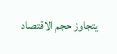يتجاوز حجم الاقتصاد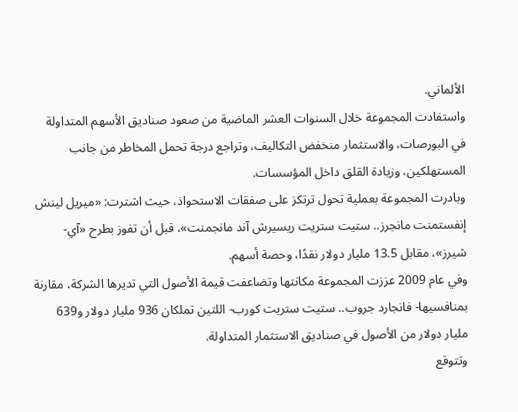الألماني.
واستفادت المجموعة خلال السنوات العشر الماضية من صعود صناديق الأسهم المتداولة في البورصات، والاستثمار منخفض التكاليف، وتراجع درجة تحمل المخاطر من جانب المستهلكين، وزيادة القلق داخل المؤسسات.
وبادرت المجموعة بعملية تحول ترتكز على صفقات الاستحواذ، حيث اشترت: «ميريل لينش إنفستمنت مانجرز.. ستيت ستريت ريسيرش آند مانجمنت»، قبل أن تفوز بطرح «آي- شيرز»، مقابل 13.5 مليار دولار نقدًا، وحصة أسهم.
وفي عام 2009 عززت المجموعة مكانتها وتضاعفت قيمة الأصول التي تديرها الشركة، مقارنة بمنافسيها- فانجارد جروب.. ستيت ستريت كورب- اللتين تملكان 936 مليار دولار و639 مليار دولار من الأصول في صناديق الاستثمار المتداولة.
وتتوقع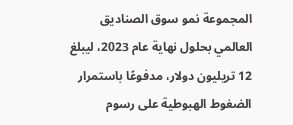المجموعة نمو سوق الصناديق العالمي بحلول نهاية عام 2023، ليبلغ 12 تريليون دولار، مدفوعًا باستمرار الضغوط الهبوطية على رسوم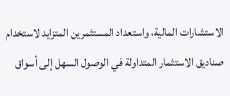الاستشارات المالية، واستعداد المستثمرين المتزايد لاستخدام صناديق الاستثمار المتداولة في الوصول السهل إلى أسواق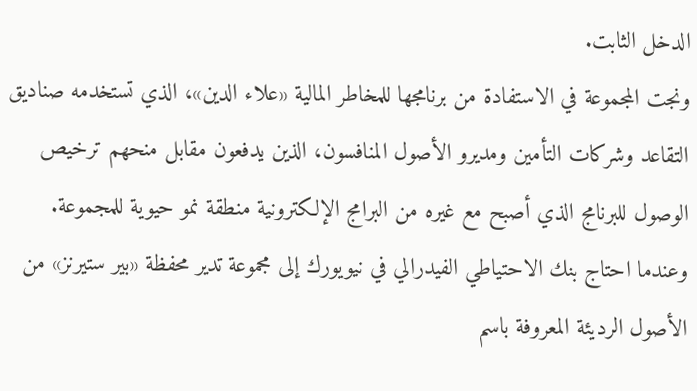الدخل الثابت.
ونجت المجموعة في الاستفادة من برنامجها للمخاطر المالية «علاء الدين»، الذي تستخدمه صناديق التقاعد وشركات التأمين ومديرو الأصول المنافسون، الذين يدفعون مقابل منحهم ترخيص الوصول للبرنامج الذي أصبح مع غيره من البرامج الإلكترونية منطقة نمو حيوية للمجموعة.
وعندما احتاج بنك الاحتياطي الفيدرالي في نيويورك إلى مجموعة تدير محفظة «بير ستيرنز» من الأصول الرديئة المعروفة باسم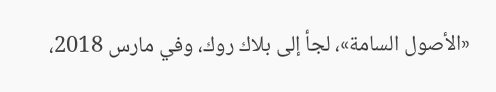«الأصول السامة»، لجأ إلى بلاك روك، وفي مارس 2018،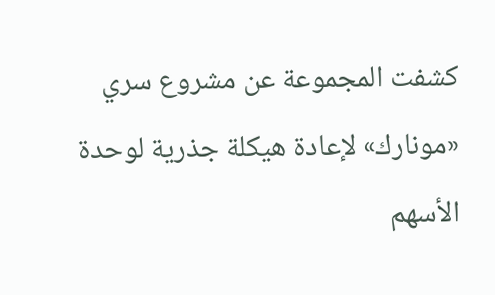كشفت المجموعة عن مشروع سري «مونارك» لإعادة هيكلة جذرية لوحدة الأسهم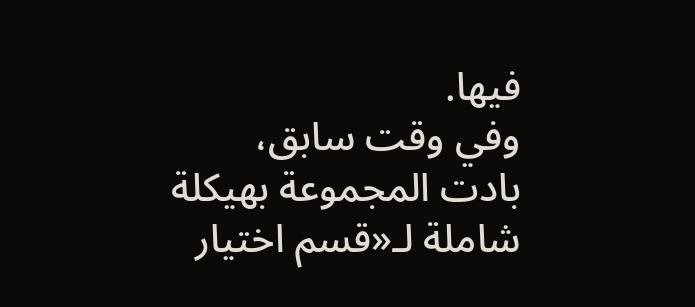فيها.
وفي وقت سابق، بادت المجموعة بهيكلة شاملة لـ«قسم اختيار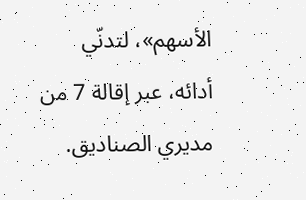الأسهم»، لتدنّي أدائه، عبر إقالة 7 من مديري الصناديق.